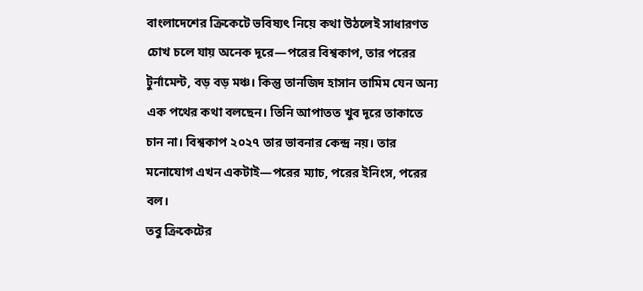বাংলাদেশের ক্রিকেটে ভবিষ্যৎ নিয়ে কথা উঠলেই সাধারণত চোখ চলে যায় অনেক দূরে—পরের বিশ্বকাপ, তার পরের টুর্নামেন্ট, বড় বড় মঞ্চ। কিন্তু তানজিদ হাসান তামিম যেন অন্য এক পথের কথা বলছেন। তিনি আপাতত খুব দূরে তাকাতে চান না। বিশ্বকাপ ২০২৭ তার ভাবনার কেন্দ্র নয়। তার মনোযোগ এখন একটাই—পরের ম্যাচ, পরের ইনিংস, পরের বল।
তবু ক্রিকেটের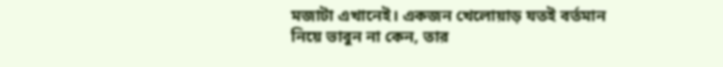মজাটা এখানেই। একজন খেলোয়াড় যতই বর্তমান নিয়ে ভাবুন না কেন, তার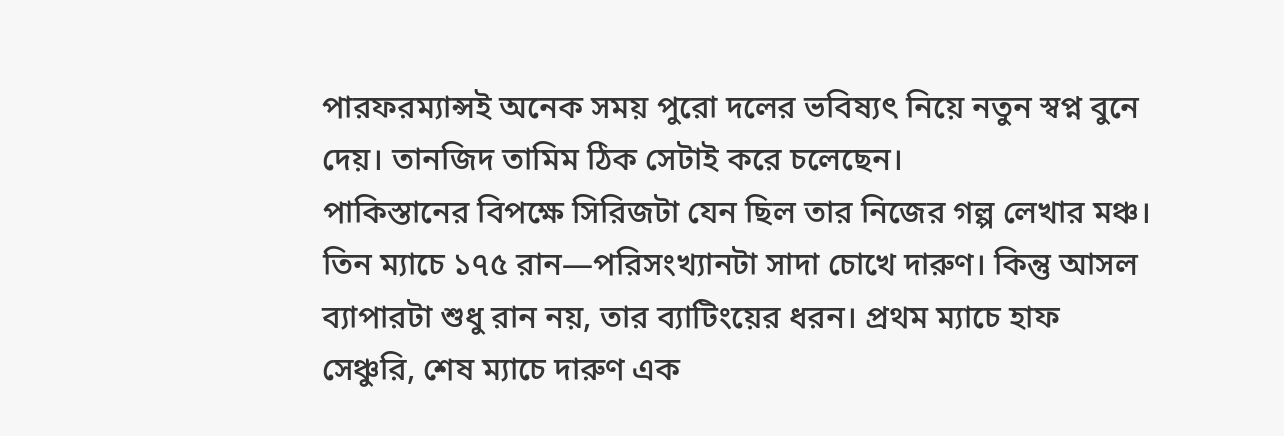পারফরম্যান্সই অনেক সময় পুরো দলের ভবিষ্যৎ নিয়ে নতুন স্বপ্ন বুনে দেয়। তানজিদ তামিম ঠিক সেটাই করে চলেছেন।
পাকিস্তানের বিপক্ষে সিরিজটা যেন ছিল তার নিজের গল্প লেখার মঞ্চ। তিন ম্যাচে ১৭৫ রান—পরিসংখ্যানটা সাদা চোখে দারুণ। কিন্তু আসল ব্যাপারটা শুধু রান নয়, তার ব্যাটিংয়ের ধরন। প্রথম ম্যাচে হাফ সেঞ্চুরি, শেষ ম্যাচে দারুণ এক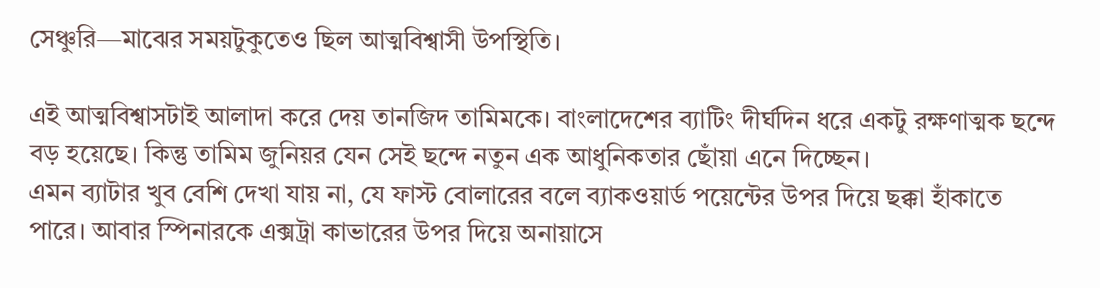সেঞ্চুরি—মাঝের সময়টুকুতেও ছিল আত্মবিশ্বাসী উপস্থিতি।

এই আত্মবিশ্বাসটাই আলাদা করে দেয় তানজিদ তামিমকে। বাংলাদেশের ব্যাটিং দীর্ঘদিন ধরে একটু রক্ষণাত্মক ছন্দে বড় হয়েছে। কিন্তু তামিম জুনিয়র যেন সেই ছন্দে নতুন এক আধুনিকতার ছোঁয়া এনে দিচ্ছেন।
এমন ব্যাটার খুব বেশি দেখা যায় না, যে ফাস্ট বোলারের বলে ব্যাকওয়ার্ড পয়েন্টের উপর দিয়ে ছক্কা হাঁকাতে পারে। আবার স্পিনারকে এক্সট্রা কাভারের উপর দিয়ে অনায়াসে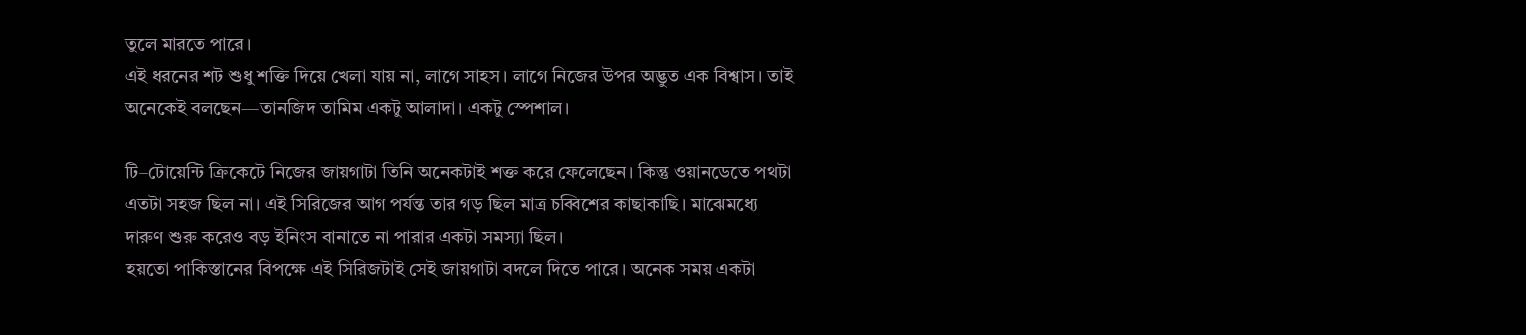তুলে মারতে পারে।
এই ধরনের শট শুধু শক্তি দিয়ে খেলা যায় না, লাগে সাহস। লাগে নিজের উপর অদ্ভুত এক বিশ্বাস। তাই অনেকেই বলছেন—তানজিদ তামিম একটু আলাদা। একটু স্পেশাল।

টি–টোয়েন্টি ক্রিকেটে নিজের জায়গাটা তিনি অনেকটাই শক্ত করে ফেলেছেন। কিন্তু ওয়ানডেতে পথটা এতটা সহজ ছিল না। এই সিরিজের আগ পর্যন্ত তার গড় ছিল মাত্র চব্বিশের কাছাকাছি। মাঝেমধ্যে দারুণ শুরু করেও বড় ইনিংস বানাতে না পারার একটা সমস্যা ছিল।
হয়তো পাকিস্তানের বিপক্ষে এই সিরিজটাই সেই জায়গাটা বদলে দিতে পারে। অনেক সময় একটা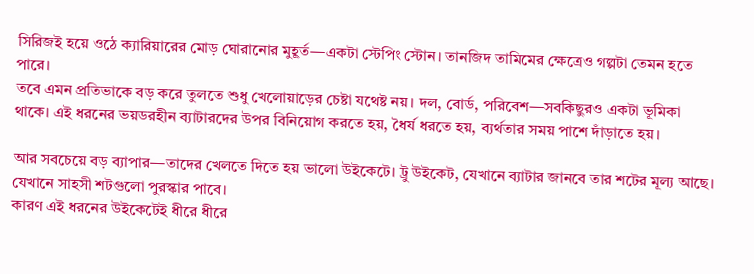সিরিজই হয়ে ওঠে ক্যারিয়ারের মোড় ঘোরানোর মুহূর্ত—একটা স্টেপিং স্টোন। তানজিদ তামিমের ক্ষেত্রেও গল্পটা তেমন হতে পারে।
তবে এমন প্রতিভাকে বড় করে তুলতে শুধু খেলোয়াড়ের চেষ্টা যথেষ্ট নয়। দল, বোর্ড, পরিবেশ—সবকিছুরও একটা ভূমিকা থাকে। এই ধরনের ভয়ডরহীন ব্যাটারদের উপর বিনিয়োগ করতে হয়, ধৈর্য ধরতে হয়, ব্যর্থতার সময় পাশে দাঁড়াতে হয়।

আর সবচেয়ে বড় ব্যাপার—তাদের খেলতে দিতে হয় ভালো উইকেটে। ট্রু উইকেট, যেখানে ব্যাটার জানবে তার শটের মূল্য আছে। যেখানে সাহসী শটগুলো পুরস্কার পাবে।
কারণ এই ধরনের উইকেটেই ধীরে ধীরে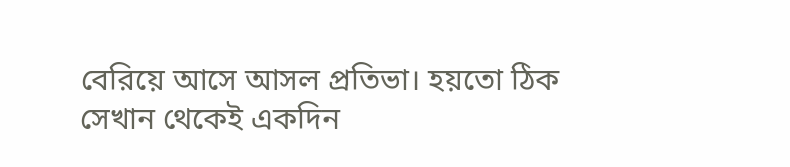বেরিয়ে আসে আসল প্রতিভা। হয়তো ঠিক সেখান থেকেই একদিন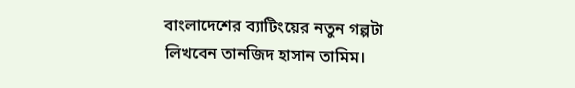বাংলাদেশের ব্যাটিংয়ের নতুন গল্পটা লিখবেন তানজিদ হাসান তামিম।